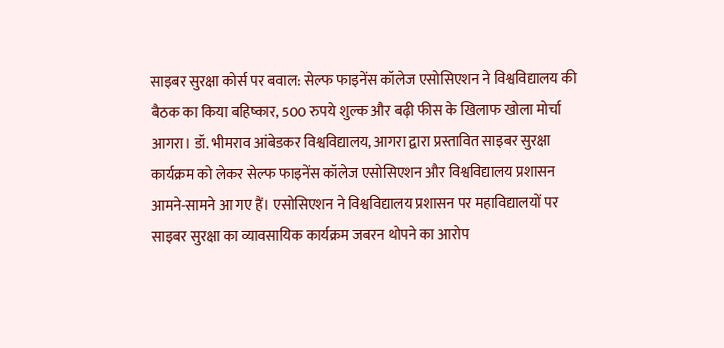साइबर सुरक्षा कोर्स पर बवाल: सेल्फ फाइनेंस कॉलेज एसोसिएशन ने विश्वविद्यालय की बैठक का किया बहिष्कार, 500 रुपये शुल्क और बढ़ी फीस के खिलाफ खोला मोर्चा
आगरा। डॉ. भीमराव आंबेडकर विश्वविद्यालय, आगरा द्वारा प्रस्तावित साइबर सुरक्षा कार्यक्रम को लेकर सेल्फ फाइनेंस कॉलेज एसोसिएशन और विश्वविद्यालय प्रशासन आमने-सामने आ गए हैं। एसोसिएशन ने विश्वविद्यालय प्रशासन पर महाविद्यालयों पर साइबर सुरक्षा का व्यावसायिक कार्यक्रम जबरन थोपने का आरोप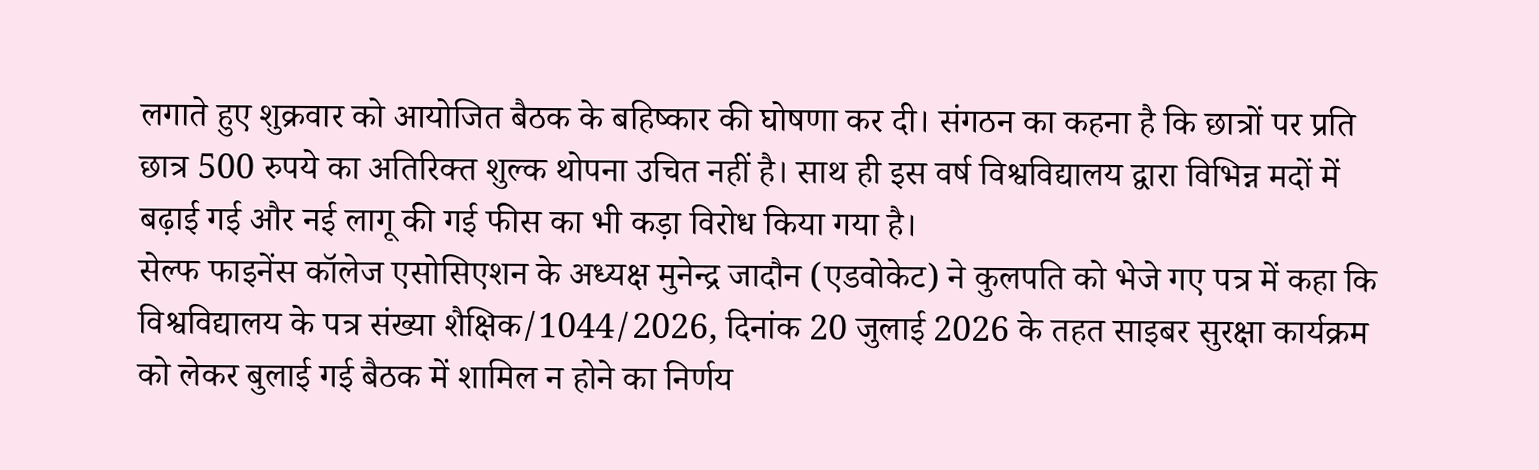लगाते हुए शुक्रवार को आयोजित बैठक के बहिष्कार की घोषणा कर दी। संगठन का कहना है कि छात्रों पर प्रति छात्र 500 रुपये का अतिरिक्त शुल्क थोपना उचित नहीं है। साथ ही इस वर्ष विश्वविद्यालय द्वारा विभिन्न मदों में बढ़ाई गई और नई लागू की गई फीस का भी कड़ा विरोध किया गया है।
सेल्फ फाइनेंस कॉलेज एसोसिएशन के अध्यक्ष मुनेन्द्र जादौन (एडवोकेट) ने कुलपति को भेजे गए पत्र में कहा कि विश्वविद्यालय के पत्र संख्या शैक्षिक/1044/2026, दिनांक 20 जुलाई 2026 के तहत साइबर सुरक्षा कार्यक्रम को लेकर बुलाई गई बैठक में शामिल न होने का निर्णय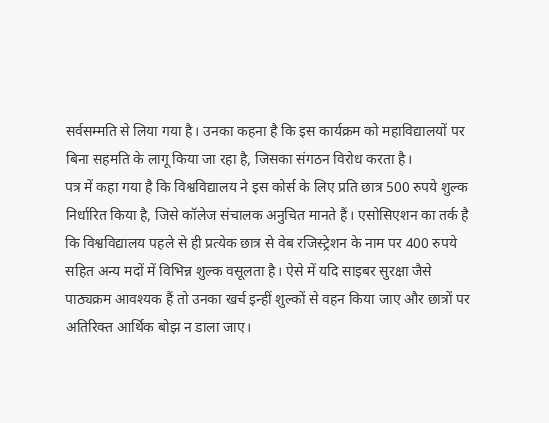सर्वसम्मति से लिया गया है। उनका कहना है कि इस कार्यक्रम को महाविद्यालयों पर बिना सहमति के लागू किया जा रहा है, जिसका संगठन विरोध करता है।
पत्र में कहा गया है कि विश्वविद्यालय ने इस कोर्स के लिए प्रति छात्र 500 रुपये शुल्क निर्धारित किया है, जिसे कॉलेज संचालक अनुचित मानते हैं। एसोसिएशन का तर्क है कि विश्वविद्यालय पहले से ही प्रत्येक छात्र से वेब रजिस्ट्रेशन के नाम पर 400 रुपये सहित अन्य मदों में विभिन्न शुल्क वसूलता है। ऐसे में यदि साइबर सुरक्षा जैसे पाठ्यक्रम आवश्यक हैं तो उनका खर्च इन्हीं शुल्कों से वहन किया जाए और छात्रों पर अतिरिक्त आर्थिक बोझ न डाला जाए।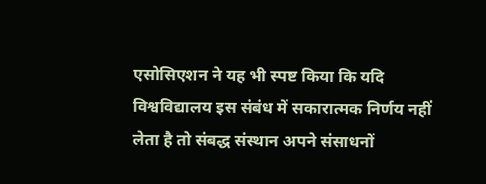एसोसिएशन ने यह भी स्पष्ट किया कि यदि विश्वविद्यालय इस संबंध में सकारात्मक निर्णय नहीं लेता है तो संबद्ध संस्थान अपने संसाधनों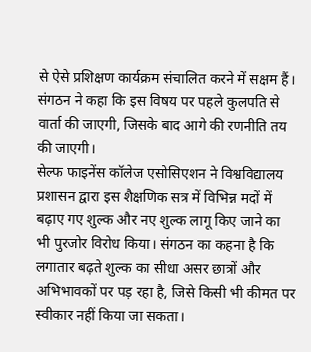से ऐसे प्रशिक्षण कार्यक्रम संचालित करने में सक्षम हैं। संगठन ने कहा कि इस विषय पर पहले कुलपति से वार्ता की जाएगी, जिसके बाद आगे की रणनीति तय की जाएगी।
सेल्फ फाइनेंस कॉलेज एसोसिएशन ने विश्वविद्यालय प्रशासन द्वारा इस शैक्षणिक सत्र में विभिन्न मदों में बढ़ाए गए शुल्क और नए शुल्क लागू किए जाने का भी पुरजोर विरोध किया। संगठन का कहना है कि लगातार बढ़ते शुल्क का सीधा असर छात्रों और अभिभावकों पर पड़ रहा है, जिसे किसी भी कीमत पर स्वीकार नहीं किया जा सकता।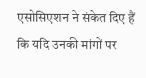एसोसिएशन ने संकेत दिए हैं कि यदि उनकी मांगों पर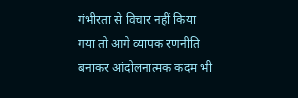गंभीरता से विचार नहीं किया गया तो आगे व्यापक रणनीति बनाकर आंदोलनात्मक कदम भी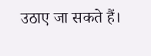उठाए जा सकते हैं।